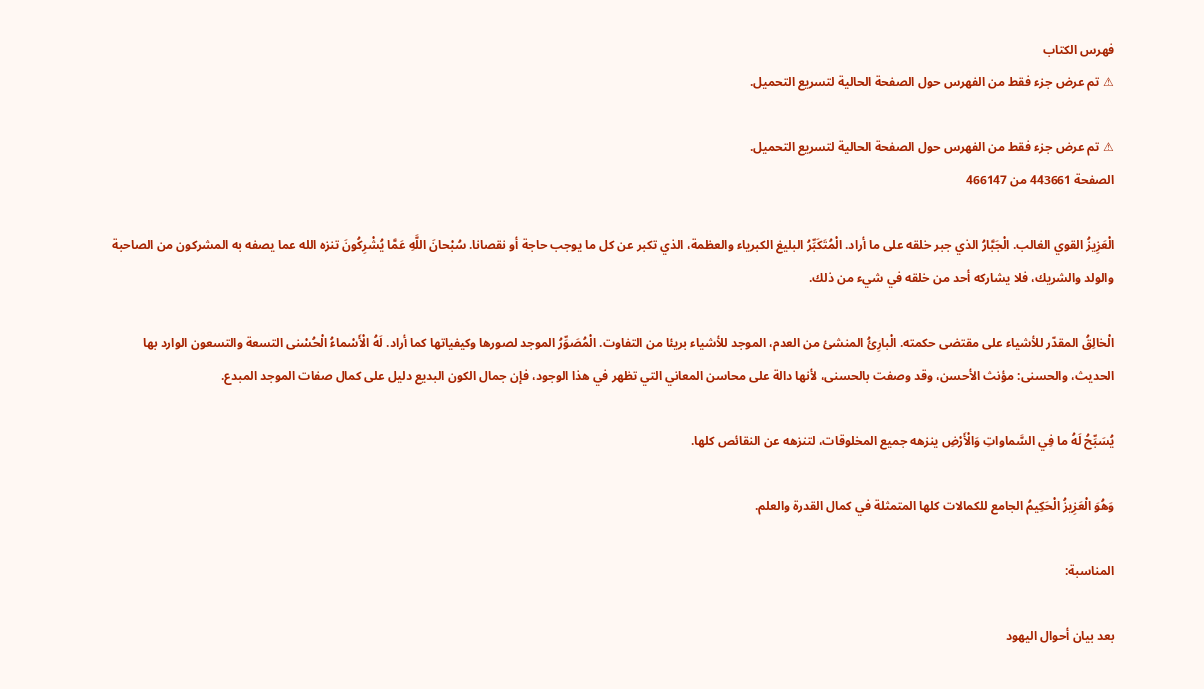فهرس الكتاب
⚠ تم عرض جزء فقط من الفهرس حول الصفحة الحالية لتسريع التحميل.

⚠ تم عرض جزء فقط من الفهرس حول الصفحة الحالية لتسريع التحميل.
الصفحة 443661 من 466147

الْعَزِيزُ القوي الغالب. الْجَبَّارُ الذي جبر خلقه على ما أراد. الْمُتَكَبِّرُ البليغ الكبرياء والعظمة، الذي تكبر عن كل ما يوجب حاجة أو نقصانا. سُبْحانَ اللَّهِ عَمَّا يُشْرِكُونَ تنزه الله عما يصفه به المشركون من الصاحبة والولد والشريك، فلا يشاركه أحد من خلقه في شيء من ذلك.

الْخالِقُ المقدّر للأشياء على مقتضى حكمته. الْبارِئُ المنشئ من العدم، الموجد للأشياء بريئا من التفاوت. الْمُصَوِّرُ الموجد لصورها وكيفياتها كما أراد. لَهُ الْأَسْماءُ الْحُسْنى التسعة والتسعون الوارد بها الحديث، والحسنى: مؤنث الأحسن، وقد وصفت بالحسنى، لأنها دالة على محاسن المعاني التي تظهر في هذا الوجود، فإن جمال الكون البديع دليل على كمال صفات الموجد المبدع.

يُسَبِّحُ لَهُ ما فِي السَّماواتِ وَالْأَرْضِ ينزهه جميع المخلوقات، لتنزهه عن النقائص كلها.

وَهُوَ الْعَزِيزُ الْحَكِيمُ الجامع للكمالات كلها المتمثلة في كمال القدرة والعلم.

المناسبة:

بعد بيان أحوال اليهود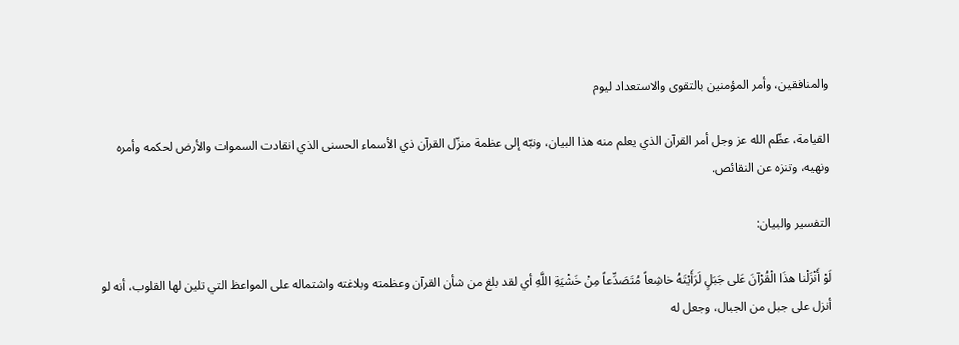والمنافقين، وأمر المؤمنين بالتقوى والاستعداد ليوم

القيامة، عظّم الله عز وجل أمر القرآن الذي يعلم منه هذا البيان، ونبّه إلى عظمة منزّل القرآن ذي الأسماء الحسنى الذي انقادت السموات والأرض لحكمه وأمره ونهيه، وتنزه عن النقائص.

التفسير والبيان:

لَوْ أَنْزَلْنا هذَا الْقُرْآنَ عَلى جَبَلٍ لَرَأَيْتَهُ خاشِعاً مُتَصَدِّعاً مِنْ خَشْيَةِ اللَّهِ أي لقد بلغ من شأن القرآن وعظمته وبلاغته واشتماله على المواعظ التي تلين لها القلوب، أنه لو أنزل على جبل من الجبال، وجعل له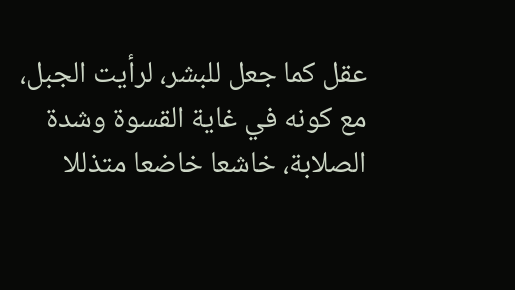عقل كما جعل للبشر، لرأيت الجبل، مع كونه في غاية القسوة وشدة الصلابة، خاشعا خاضعا متذللا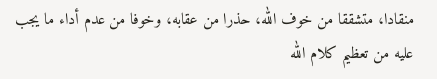منقادا، متشققا من خوف الله، حذرا من عقابه، وخوفا من عدم أداء ما يجب عليه من تعظيم كلام الله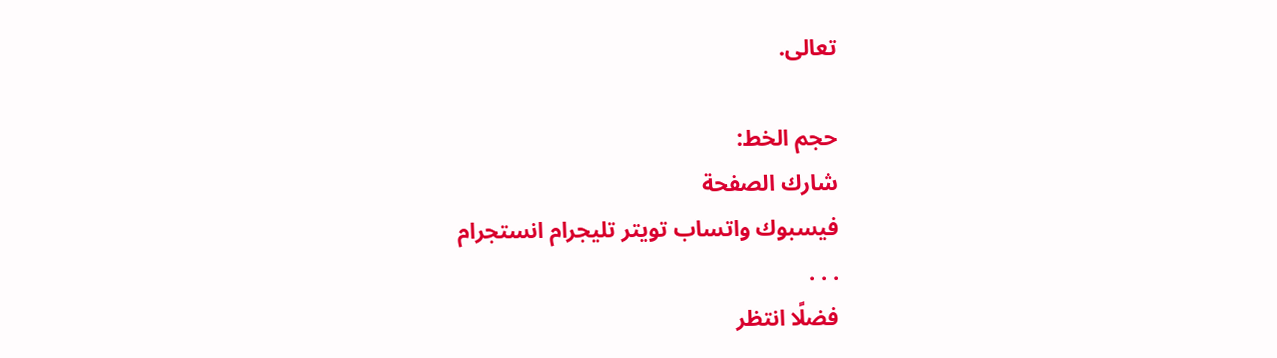تعالى.

حجم الخط:
شارك الصفحة
فيسبوك واتساب تويتر تليجرام انستجرام
. . .
فضلًا انتظر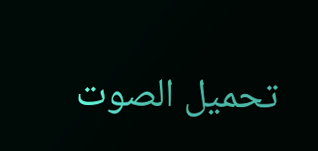تحميل الصوت